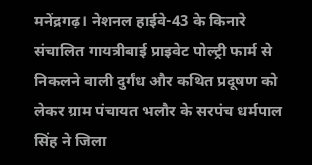मनेंद्रगढ़। नेशनल हाईवे-43 के किनारे संचालित गायत्रीबाई प्राइवेट पोल्ट्री फार्म से निकलने वाली दुर्गंध और कथित प्रदूषण को लेकर ग्राम पंचायत भलौर के सरपंच धर्मपाल सिंह ने जिला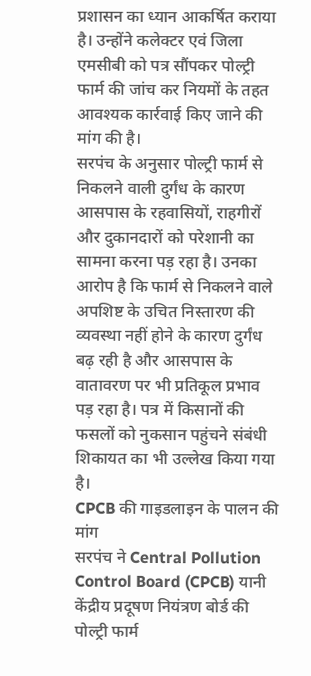प्रशासन का ध्यान आकर्षित कराया है। उन्होंने कलेक्टर एवं जिला एमसीबी को पत्र सौंपकर पोल्ट्री फार्म की जांच कर नियमों के तहत आवश्यक कार्रवाई किए जाने की मांग की है।
सरपंच के अनुसार पोल्ट्री फार्म से निकलने वाली दुर्गंध के कारण आसपास के रहवासियों, राहगीरों और दुकानदारों को परेशानी का सामना करना पड़ रहा है। उनका आरोप है कि फार्म से निकलने वाले अपशिष्ट के उचित निस्तारण की व्यवस्था नहीं होने के कारण दुर्गंध बढ़ रही है और आसपास के वातावरण पर भी प्रतिकूल प्रभाव पड़ रहा है। पत्र में किसानों की फसलों को नुकसान पहुंचने संबंधी शिकायत का भी उल्लेख किया गया है।
CPCB की गाइडलाइन के पालन की मांग
सरपंच ने Central Pollution Control Board (CPCB) यानी केंद्रीय प्रदूषण नियंत्रण बोर्ड की पोल्ट्री फार्म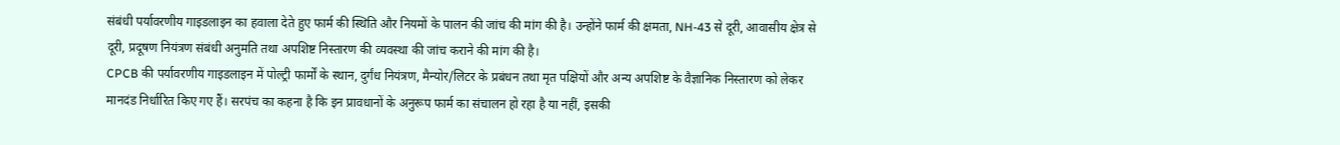संबंधी पर्यावरणीय गाइडलाइन का हवाला देते हुए फार्म की स्थिति और नियमों के पालन की जांच की मांग की है। उन्होंने फार्म की क्षमता, NH-43 से दूरी, आवासीय क्षेत्र से दूरी, प्रदूषण नियंत्रण संबंधी अनुमति तथा अपशिष्ट निस्तारण की व्यवस्था की जांच कराने की मांग की है।
CPCB की पर्यावरणीय गाइडलाइन में पोल्ट्री फार्मों के स्थान, दुर्गंध नियंत्रण, मैन्योर/लिटर के प्रबंधन तथा मृत पक्षियों और अन्य अपशिष्ट के वैज्ञानिक निस्तारण को लेकर मानदंड निर्धारित किए गए हैं। सरपंच का कहना है कि इन प्रावधानों के अनुरूप फार्म का संचालन हो रहा है या नहीं, इसकी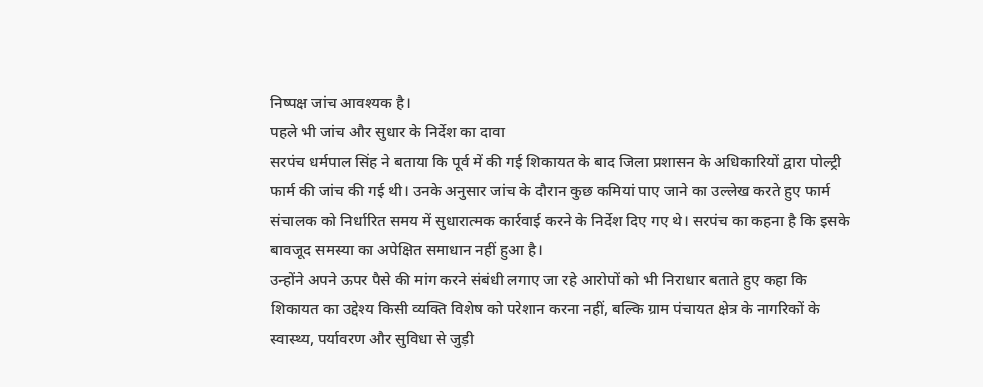निष्पक्ष जांच आवश्यक है।
पहले भी जांच और सुधार के निर्देश का दावा
सरपंच धर्मपाल सिंह ने बताया कि पूर्व में की गई शिकायत के बाद जिला प्रशासन के अधिकारियों द्वारा पोल्ट्री फार्म की जांच की गई थी। उनके अनुसार जांच के दौरान कुछ कमियां पाए जाने का उल्लेख करते हुए फार्म संचालक को निर्धारित समय में सुधारात्मक कार्रवाई करने के निर्देश दिए गए थे। सरपंच का कहना है कि इसके बावजूद समस्या का अपेक्षित समाधान नहीं हुआ है।
उन्होंने अपने ऊपर पैसे की मांग करने संबंधी लगाए जा रहे आरोपों को भी निराधार बताते हुए कहा कि शिकायत का उद्देश्य किसी व्यक्ति विशेष को परेशान करना नहीं, बल्कि ग्राम पंचायत क्षेत्र के नागरिकों के स्वास्थ्य, पर्यावरण और सुविधा से जुड़ी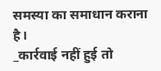समस्या का समाधान कराना है।
_कार्रवाई नहीं हुई तो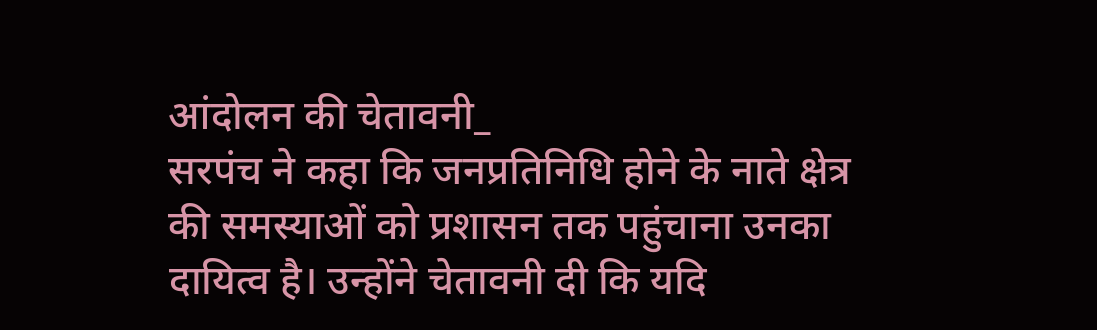आंदोलन की चेतावनी_
सरपंच ने कहा कि जनप्रतिनिधि होने के नाते क्षेत्र की समस्याओं को प्रशासन तक पहुंचाना उनका दायित्व है। उन्होंने चेतावनी दी कि यदि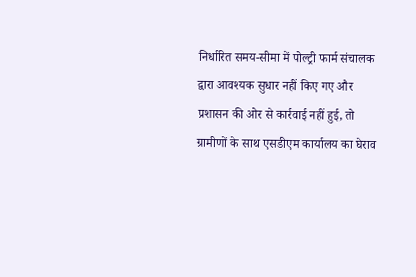निर्धारित समय-सीमा में पोल्ट्री फार्म संचालक द्वारा आवश्यक सुधार नहीं किए गए और प्रशासन की ओर से कार्रवाई नहीं हुई, तो ग्रामीणों के साथ एसडीएम कार्यालय का घेराव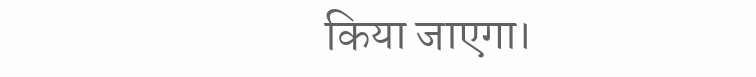किया जाएगा।